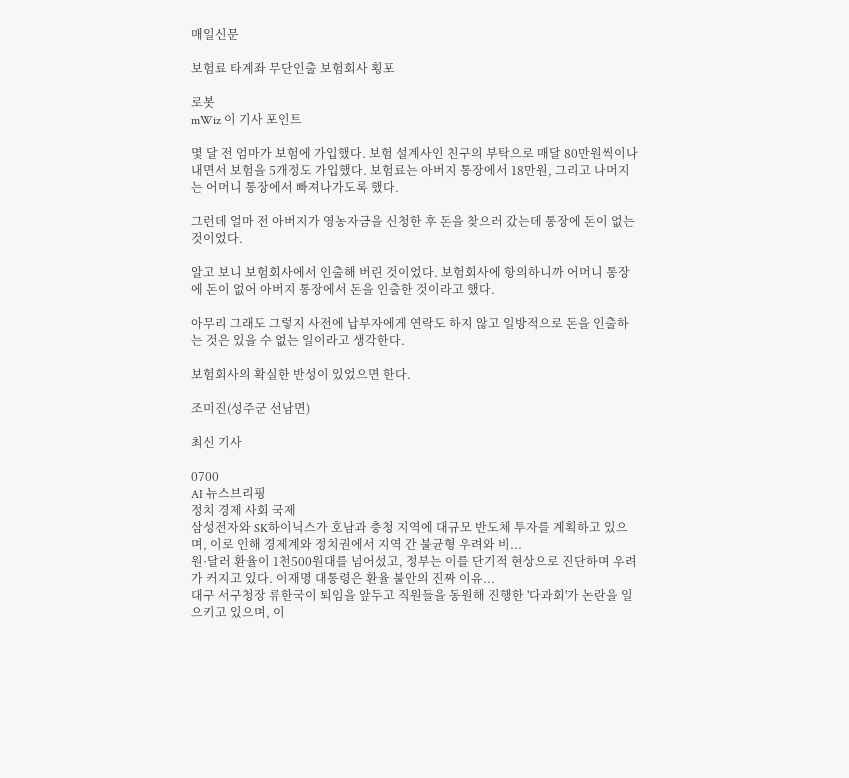매일신문

보험료 타계좌 무단인출 보험회사 횡포

로봇
mWiz 이 기사 포인트

몇 달 전 엄마가 보험에 가입했다. 보험 설계사인 친구의 부탁으로 매달 80만원씩이나 내면서 보험을 5개정도 가입했다. 보험료는 아버지 통장에서 18만원, 그리고 나머지는 어머니 통장에서 빠져나가도록 했다.

그런데 얼마 전 아버지가 영농자금을 신청한 후 돈을 찾으러 갔는데 통장에 돈이 없는 것이었다.

알고 보니 보험회사에서 인출해 버린 것이었다. 보험회사에 항의하니까 어머니 통장에 돈이 없어 아버지 통장에서 돈을 인출한 것이라고 했다.

아무리 그래도 그렇지 사전에 납부자에게 연락도 하지 않고 일방적으로 돈을 인출하는 것은 있을 수 없는 일이라고 생각한다.

보험회사의 확실한 반성이 있었으면 한다.

조미진(성주군 선남면)

최신 기사

0700
AI 뉴스브리핑
정치 경제 사회 국제
삼성전자와 SK하이닉스가 호남과 충청 지역에 대규모 반도체 투자를 계획하고 있으며, 이로 인해 경제계와 정치권에서 지역 간 불균형 우려와 비...
원·달러 환율이 1천500원대를 넘어섰고, 정부는 이를 단기적 현상으로 진단하며 우려가 커지고 있다. 이재명 대통령은 환율 불안의 진짜 이유...
대구 서구청장 류한국이 퇴임을 앞두고 직원들을 동원해 진행한 '다과회'가 논란을 일으키고 있으며, 이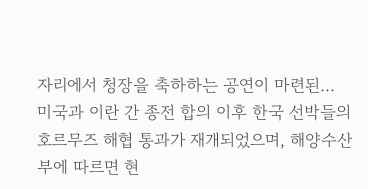자리에서 청장을 축하하는 공연이 마련된...
미국과 이란 간 종전 합의 이후 한국 선박들의 호르무즈 해협 통과가 재개되었으며, 해양수산부에 따르면 현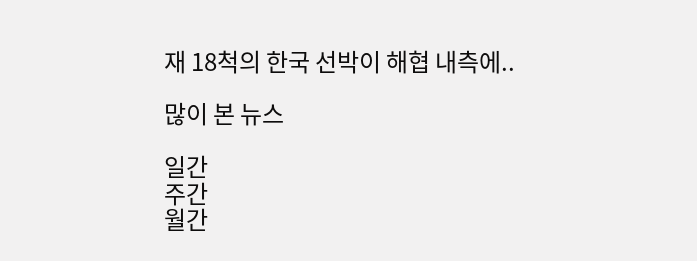재 18척의 한국 선박이 해협 내측에..

많이 본 뉴스

일간
주간
월간